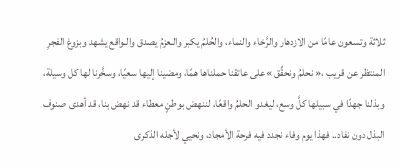ثلاثة وتسعون عامًا من الازدهار والرَّخاء والنماء، والحُلمُ يكبر والـعزمُ يصدق والـواقع يشهد وبزوغ الفجرِ المنتظر عن قريب ،« نحلمُ ونحقِّق »على عاتقنا حملناها همًا، ومضينا إليها سعيًا، وسخَّرنا لها كل وسيلة، وبذلنا جهدًا في سبيلها كلَّ وسع، ليغدو الحلمُ واقعًا، لننهض بوطنٍ معطاء قد نهض بنا، قد أهدى صنوف البذل دون نفاد.. فهذا يوم وفاء نجدد فيه فرحة الأمجاد، ونحيي لأجله الذكرى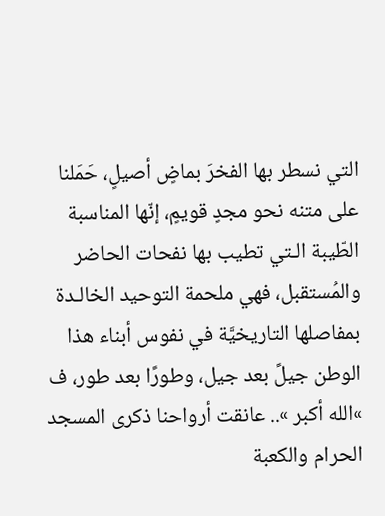التي نسطر بها الفخرَ بماضٍ أصيلٍ، حَمَلنا على متنه نحو مجدٍ قويمٍ، إنّها المناسبة الطّيبة الـتي تطيب بها نفحات الحاضر والمُستقبل، فهي ملحمة التوحيد الخالـدة بمفاصلها التاريخيَّة في نفوس أبناء هذا الوطن جيلً بعد جيل، وطورًا بعد طور، ف »الله أكبر ».. عانقت أرواحنا ذكرى المسجد الحرام والكعبة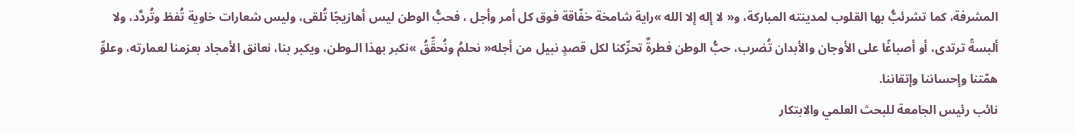المشرفة، كما تشرئبُّ بها القلوب لمدينته المباركة، و« لا إله إلا الله »راية شامخة خفّاقة فوق كل أمر وأجل ، فحبُّ الوطن ليس أهازيجًا تُلقى، وليس شعارات خاوية تُفظ وتُردَّد، ولا ألبسةً ترتدى، أو أصباغًا على الأوجان والأبدان تُضرب، حبُّ الوطن فطرةٌ تحرِّكنا لكل قصدٍ نبيل من أجله« نحلمُ ونُحقِّقُ »نكبر بهذا الـوطن، ويكبر بنا، نعانق الأمجاد بعزمنا لعمارته، وعلوِّ همّتنا وإحساننا وإتقاننا.
نائب رئيس الجامعة للبحث العلمي والابتكار